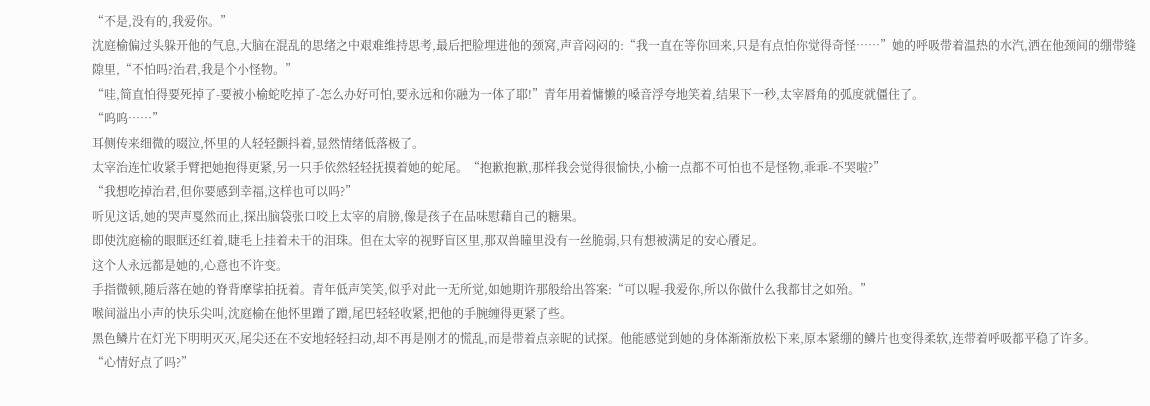“不是,没有的,我爱你。”
沈庭榆偏过头躲开他的气息,大脑在混乱的思绪之中艰难维持思考,最后把脸埋进他的颈窝,声音闷闷的:“我一直在等你回来,只是有点怕你觉得奇怪……”她的呼吸带着温热的水汽,洒在他颈间的绷带缝隙里,“不怕吗?治君,我是个小怪物。”
“哇,简直怕得要死掉了-要被小榆蛇吃掉了-怎么办好可怕,要永远和你融为一体了耶!”青年用着慵懒的嗓音浮夸地笑着,结果下一秒,太宰唇角的弧度就僵住了。
“呜呜……”
耳侧传来细微的啜泣,怀里的人轻轻颤抖着,显然情绪低落极了。
太宰治连忙收紧手臂把她抱得更紧,另一只手依然轻轻抚摸着她的蛇尾。“抱歉抱歉,那样我会觉得很愉快,小榆一点都不可怕也不是怪物,乖乖-不哭啦?”
“我想吃掉治君,但你要感到幸福,这样也可以吗?”
听见这话,她的哭声戛然而止,探出脑袋张口咬上太宰的肩膀,像是孩子在品味慰藉自己的糖果。
即使沈庭榆的眼眶还红着,睫毛上挂着未干的泪珠。但在太宰的视野盲区里,那双兽瞳里没有一丝脆弱,只有想被满足的安心餍足。
这个人永远都是她的,心意也不许变。
手指微顿,随后落在她的脊背摩挲拍抚着。青年低声笑笑,似乎对此一无所觉,如她期许那般给出答案:“可以喔-我爱你,所以你做什么我都甘之如殆。”
喉间溢出小声的快乐尖叫,沈庭榆在他怀里蹭了蹭,尾巴轻轻收紧,把他的手腕缠得更紧了些。
黑色鳞片在灯光下明明灭灭,尾尖还在不安地轻轻扫动,却不再是刚才的慌乱,而是带着点亲昵的试探。他能感觉到她的身体渐渐放松下来,原本紧绷的鳞片也变得柔软,连带着呼吸都平稳了许多。
“心情好点了吗?”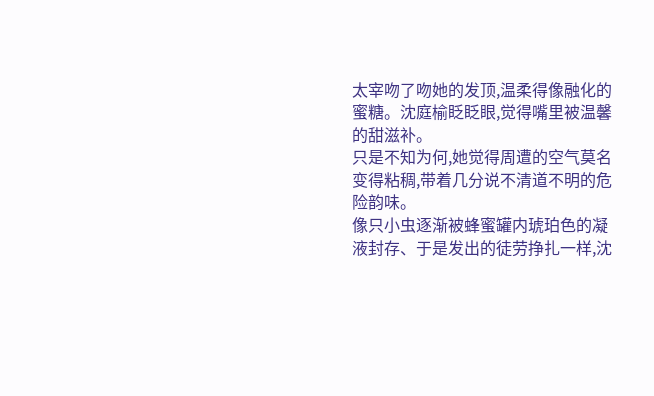太宰吻了吻她的发顶,温柔得像融化的蜜糖。沈庭榆眨眨眼,觉得嘴里被温馨的甜滋补。
只是不知为何,她觉得周遭的空气莫名变得粘稠,带着几分说不清道不明的危险韵味。
像只小虫逐渐被蜂蜜罐内琥珀色的凝液封存、于是发出的徒劳挣扎一样,沈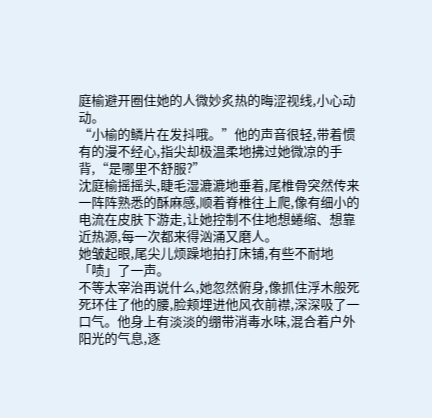庭榆避开圈住她的人微妙炙热的晦涩视线,小心动动。
“小榆的鳞片在发抖哦。”他的声音很轻,带着惯有的漫不经心,指尖却极温柔地拂过她微凉的手背,“是哪里不舒服?”
沈庭榆摇摇头,睫毛湿漉漉地垂着,尾椎骨突然传来一阵阵熟悉的酥麻感,顺着脊椎往上爬,像有细小的电流在皮肤下游走,让她控制不住地想蜷缩、想靠近热源,每一次都来得汹涌又磨人。
她皱起眼,尾尖儿烦躁地拍打床铺,有些不耐地「啧」了一声。
不等太宰治再说什么,她忽然俯身,像抓住浮木般死死环住了他的腰,脸颊埋进他风衣前襟,深深吸了一口气。他身上有淡淡的绷带消毒水味,混合着户外阳光的气息,逐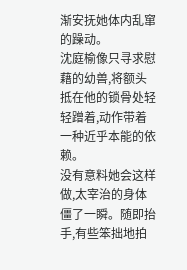渐安抚她体内乱窜的躁动。
沈庭榆像只寻求慰藉的幼兽,将额头抵在他的锁骨处轻轻蹭着,动作带着一种近乎本能的依赖。
没有意料她会这样做,太宰治的身体僵了一瞬。随即抬手,有些笨拙地拍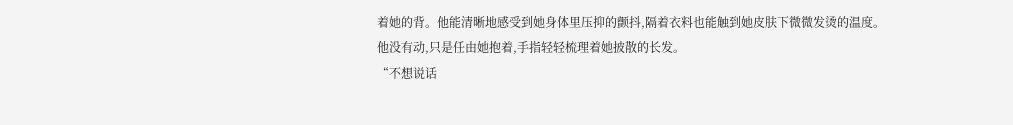着她的背。他能清晰地感受到她身体里压抑的颤抖,隔着衣料也能触到她皮肤下微微发烫的温度。
他没有动,只是任由她抱着,手指轻轻梳理着她披散的长发。
“不想说话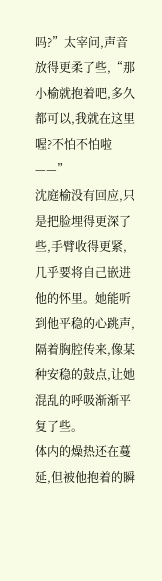吗?”太宰问,声音放得更柔了些,“那小榆就抱着吧,多久都可以,我就在这里喔?不怕不怕啦——”
沈庭榆没有回应,只是把脸埋得更深了些,手臂收得更紧,几乎要将自己嵌进他的怀里。她能听到他平稳的心跳声,隔着胸腔传来,像某种安稳的鼓点,让她混乱的呼吸渐渐平复了些。
体内的燥热还在蔓延,但被他抱着的瞬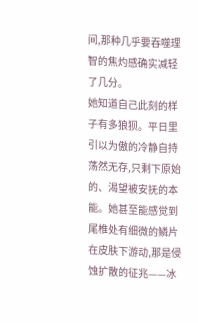间,那种几乎要吞噬理智的焦灼感确实减轻了几分。
她知道自己此刻的样子有多狼狈。平日里引以为傲的冷静自持荡然无存,只剩下原始的、渴望被安抚的本能。她甚至能感觉到尾椎处有细微的鳞片在皮肤下游动,那是侵蚀扩散的征兆——冰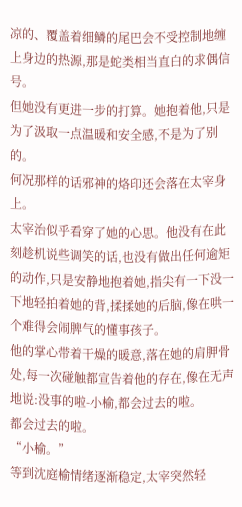凉的、覆盖着细鳞的尾巴会不受控制地缠上身边的热源,那是蛇类相当直白的求偶信号。
但她没有更进一步的打算。她抱着他,只是为了汲取一点温暖和安全感,不是为了别的。
何况那样的话邪神的烙印还会落在太宰身上。
太宰治似乎看穿了她的心思。他没有在此刻趁机说些调笑的话,也没有做出任何逾矩的动作,只是安静地抱着她,指尖有一下没一下地轻拍着她的背,揉揉她的后脑,像在哄一个难得会闹脾气的懂事孩子。
他的掌心带着干燥的暖意,落在她的肩胛骨处,每一次碰触都宣告着他的存在,像在无声地说:没事的啦-小榆,都会过去的啦。
都会过去的啦。
“小榆。”
等到沈庭榆情绪逐渐稳定,太宰突然轻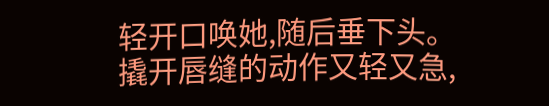轻开口唤她,随后垂下头。
撬开唇缝的动作又轻又急,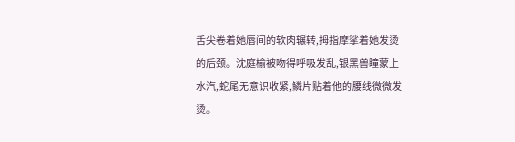舌尖卷着她唇间的软肉辗转,拇指摩挲着她发烫的后颈。沈庭榆被吻得呼吸发乱,银黑兽瞳蒙上水汽,蛇尾无意识收紧,鳞片贴着他的腰线微微发烫。